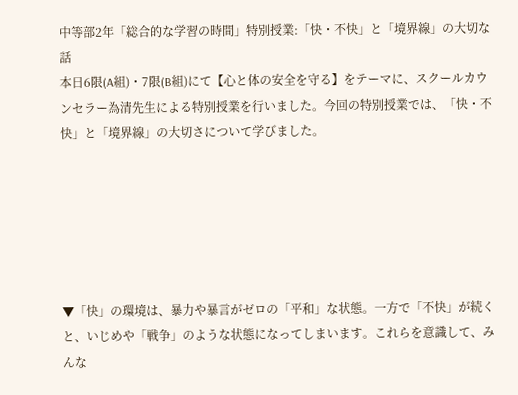中等部2年「総合的な学習の時間」特別授業:「快・不快」と「境界線」の大切な話
本日6限(A組)・7限(B組)にて【心と体の安全を守る】をテーマに、スクールカウンセラー為清先生による特別授業を行いました。今回の特別授業では、「快・不快」と「境界線」の大切さについて学びました。






▼「快」の環境は、暴力や暴言がゼロの「平和」な状態。一方で「不快」が続くと、いじめや「戦争」のような状態になってしまいます。これらを意識して、みんな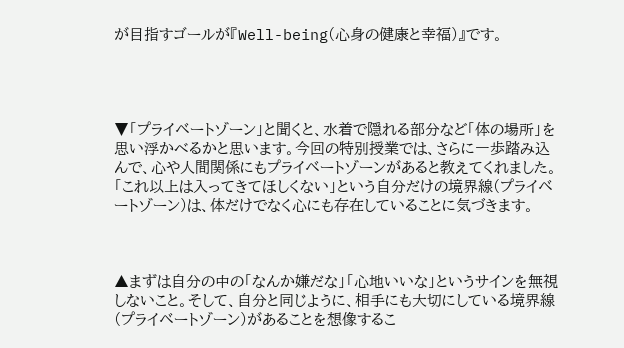が目指すゴールが『Well-being(心身の健康と幸福)』です。




▼「プライベートゾーン」と聞くと、水着で隠れる部分など「体の場所」を思い浮かべるかと思います。今回の特別授業では、さらに一歩踏み込んで、心や人間関係にもプライベートゾーンがあると教えてくれました。「これ以上は入ってきてほしくない」という自分だけの境界線(プライベートゾーン)は、体だけでなく心にも存在していることに気づきます。



▲まずは自分の中の「なんか嫌だな」「心地いいな」というサインを無視しないこと。そして、自分と同じように、相手にも大切にしている境界線(プライベートゾーン)があることを想像するこ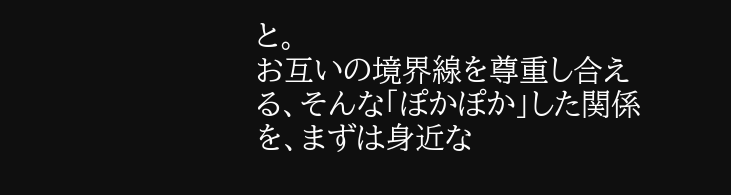と。
お互いの境界線を尊重し合える、そんな「ぽかぽか」した関係を、まずは身近な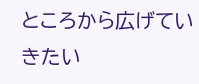ところから広げていきたい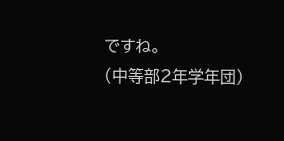ですね。
(中等部2年学年団)